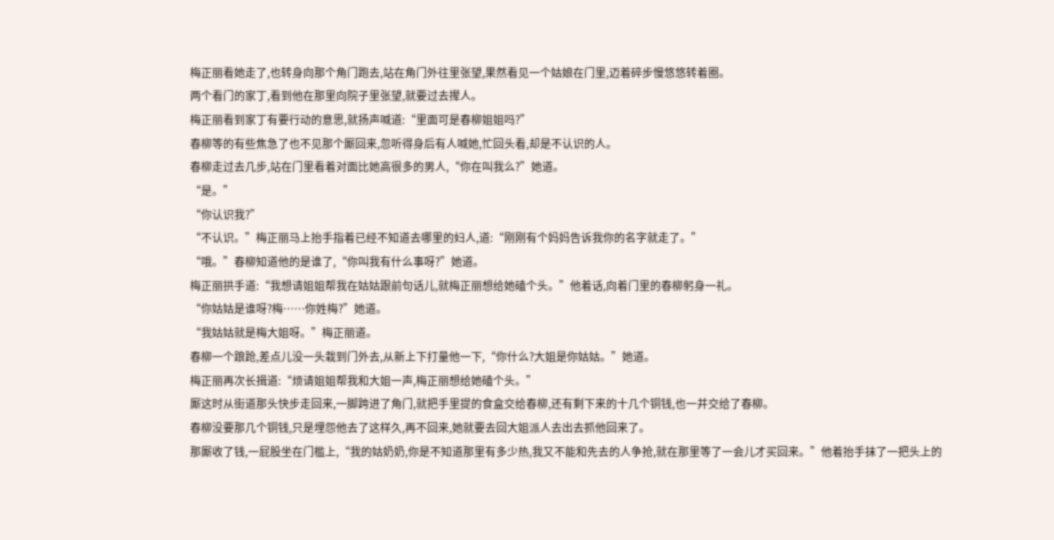梅正丽看她走了,也转身向那个角门跑去,站在角门外往里张望,果然看见一个姑娘在门里,迈着碎步慢悠悠转着圈。
两个看门的家丁,看到他在那里向院子里张望,就要过去撵人。
梅正丽看到家丁有要行动的意思,就扬声喊道:“里面可是春柳姐姐吗?”
春柳等的有些焦急了也不见那个厮回来,忽听得身后有人喊她,忙回头看,却是不认识的人。
春柳走过去几步,站在门里看着对面比她高很多的男人,“你在叫我么?”她道。
“是。”
“你认识我?”
“不认识。”梅正丽马上抬手指着已经不知道去哪里的妇人,道:“刚刚有个妈妈告诉我你的名字就走了。”
“哦。”春柳知道他的是谁了,“你叫我有什么事呀?”她道。
梅正丽拱手道:“我想请姐姐帮我在姑姑跟前句话儿,就梅正丽想给她磕个头。”他着话,向着门里的春柳躬身一礼。
“你姑姑是谁呀?梅……你姓梅?”她道。
“我姑姑就是梅大姐呀。”梅正丽道。
春柳一个踉跄,差点儿没一头栽到门外去,从新上下打量他一下,“你什么?大姐是你姑姑。”她道。
梅正丽再次长揖道:“烦请姐姐帮我和大姐一声,梅正丽想给她磕个头。”
厮这时从街道那头快步走回来,一脚跨进了角门,就把手里提的食盒交给春柳,还有剩下来的十几个铜钱,也一并交给了春柳。
春柳没要那几个铜钱,只是埋怨他去了这样久,再不回来,她就要去回大姐派人去出去抓他回来了。
那厮收了钱,一屁股坐在门槛上,“我的姑奶奶,你是不知道那里有多少热,我又不能和先去的人争抢,就在那里等了一会儿才买回来。”他着抬手抹了一把头上的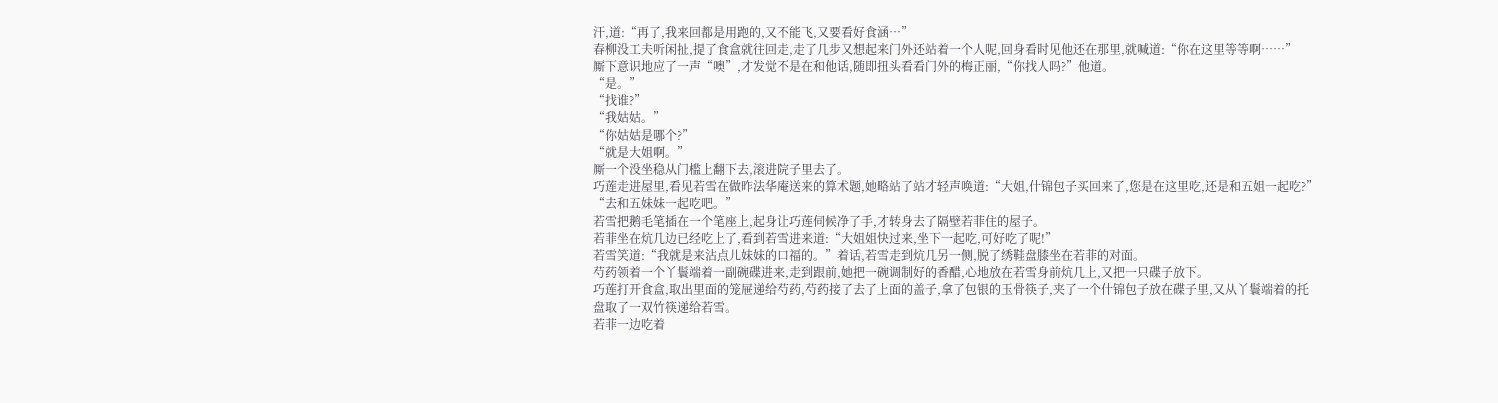汗,道:“再了,我来回都是用跑的,又不能飞,又要看好食涵…”
春柳没工夫听闲扯,提了食盒就往回走,走了几步又想起来门外还站着一个人呢,回身看时见他还在那里,就喊道:“你在这里等等啊……”
厮下意识地应了一声“噢”,才发觉不是在和他话,随即扭头看看门外的梅正丽,“你找人吗?”他道。
“是。”
“找谁?”
“我姑姑。”
“你姑姑是哪个?”
“就是大姐啊。”
厮一个没坐稳从门槛上翻下去,滚进院子里去了。
巧莲走进屋里,看见若雪在做昨法华庵送来的算术题,她略站了站才轻声唤道:“大姐,什锦包子买回来了,您是在这里吃,还是和五姐一起吃?”
“去和五妹妹一起吃吧。”
若雪把鹅毛笔插在一个笔座上,起身让巧莲伺候净了手,才转身去了隔壁若菲住的屋子。
若菲坐在炕几边已经吃上了,看到若雪进来道:“大姐姐快过来,坐下一起吃,可好吃了呢!”
若雪笑道:“我就是来沾点儿妹妹的口福的。”着话,若雪走到炕几另一侧,脱了绣鞋盘膝坐在若菲的对面。
芍药领着一个丫鬟端着一副碗碟进来,走到跟前,她把一碗调制好的香醋,心地放在若雪身前炕几上,又把一只碟子放下。
巧莲打开食盒,取出里面的笼屉递给芍药,芍药接了去了上面的盖子,拿了包银的玉骨筷子,夹了一个什锦包子放在碟子里,又从丫鬟端着的托盘取了一双竹筷递给若雪。
若菲一边吃着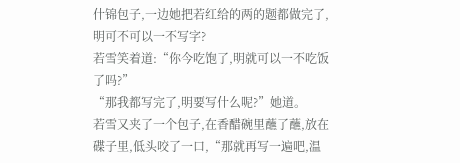什锦包子,一边她把若红给的两的题都做完了,明可不可以一不写字?
若雪笑着道:“你今吃饱了,明就可以一不吃饭了吗?”
“那我都写完了,明要写什么呢?”她道。
若雪又夹了一个包子,在香醋碗里蘸了蘸,放在碟子里,低头咬了一口,“那就再写一遍吧,温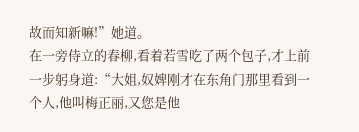故而知新嘛!”她道。
在一旁侍立的春柳,看着若雪吃了两个包子,才上前一步躬身道:“大姐,奴婢刚才在东角门那里看到一个人,他叫梅正丽,又您是他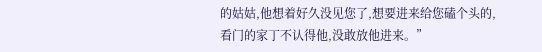的姑姑,他想着好久没见您了,想要进来给您磕个头的,看门的家丁不认得他,没敢放他进来。”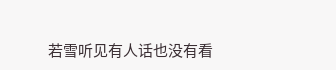若雪听见有人话也没有看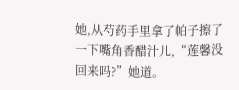她,从芍药手里拿了帕子擦了一下嘴角香醋汁儿,“莲馨没回来吗?”她道。